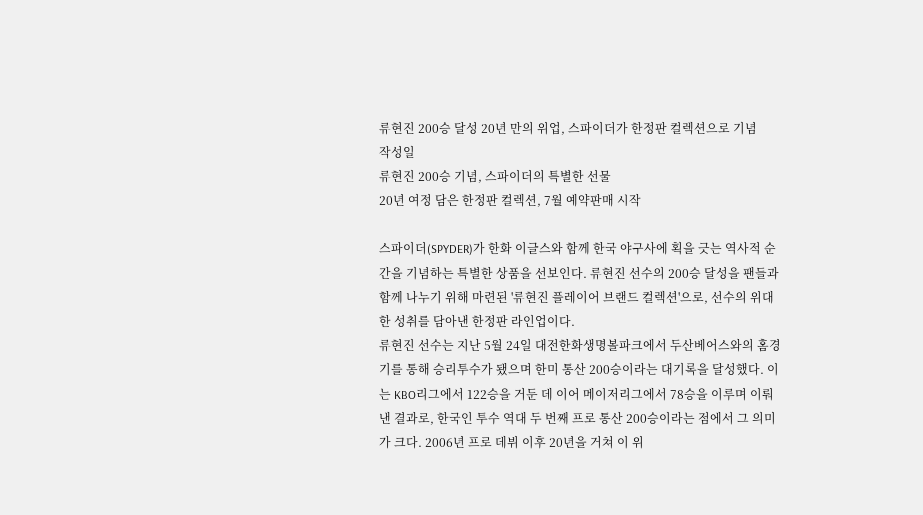류현진 200승 달성 20년 만의 위업, 스파이더가 한정판 컬렉션으로 기념
작성일
류현진 200승 기념, 스파이더의 특별한 선물
20년 여정 담은 한정판 컬렉션, 7월 예약판매 시작

스파이더(SPYDER)가 한화 이글스와 함께 한국 야구사에 획을 긋는 역사적 순간을 기념하는 특별한 상품을 선보인다. 류현진 선수의 200승 달성을 팬들과 함께 나누기 위해 마련된 '류현진 플레이어 브랜드 컬렉션'으로, 선수의 위대한 성취를 담아낸 한정판 라인업이다.
류현진 선수는 지난 5월 24일 대전한화생명볼파크에서 두산베어스와의 홈경기를 통해 승리투수가 됐으며 한미 통산 200승이라는 대기록을 달성했다. 이는 KBO리그에서 122승을 거둔 데 이어 메이저리그에서 78승을 이루며 이뤄낸 결과로, 한국인 투수 역대 두 번째 프로 통산 200승이라는 점에서 그 의미가 크다. 2006년 프로 데뷔 이후 20년을 거쳐 이 위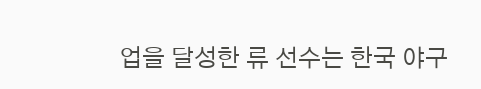업을 달성한 류 선수는 한국 야구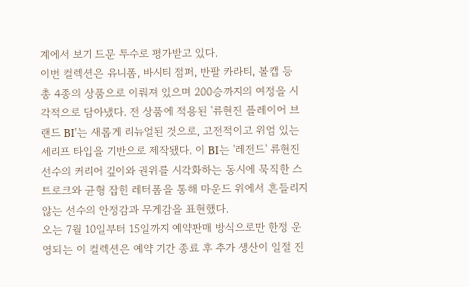계에서 보기 드문 투수로 평가받고 있다.
이번 컬렉션은 유니폼, 바시티 점퍼, 반팔 카라티, 볼캡 등 총 4종의 상품으로 이뤄져 있으며 200승까지의 여정을 시각적으로 담아냈다. 전 상품에 적용된 '류현진 플레이어 브랜드 BI'는 새롭게 리뉴얼된 것으로, 고전적이고 위엄 있는 세리프 타입을 기반으로 제작됐다. 이 BI는 '레전드' 류현진 선수의 커리어 깊이와 권위를 시각화하는 동시에 묵직한 스트로크와 균형 잡힌 레터폼을 통해 마운드 위에서 흔들리지 않는 선수의 안정감과 무게감을 표현했다.
오는 7월 10일부터 15일까지 예약판매 방식으로만 한정 운영되는 이 컬렉션은 예약 기간 종료 후 추가 생산이 일절 진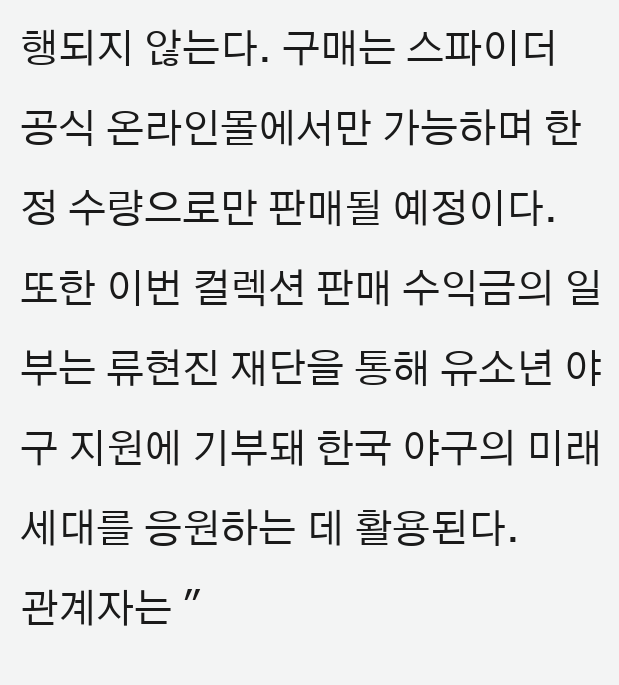행되지 않는다. 구매는 스파이더 공식 온라인몰에서만 가능하며 한정 수량으로만 판매될 예정이다. 또한 이번 컬렉션 판매 수익금의 일부는 류현진 재단을 통해 유소년 야구 지원에 기부돼 한국 야구의 미래 세대를 응원하는 데 활용된다.
관계자는 "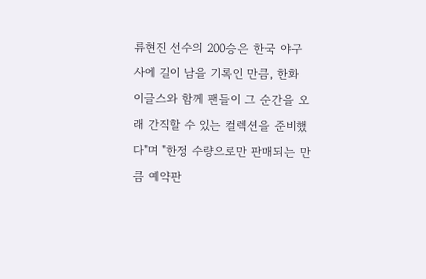류현진 선수의 200승은 한국 야구사에 길이 남을 기록인 만큼, 한화 이글스와 함께 팬들이 그 순간을 오래 간직할 수 있는 컬렉션을 준비했다"며 "한정 수량으로만 판매되는 만큼 예약판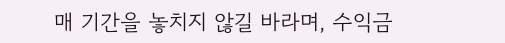매 기간을 놓치지 않길 바라며, 수익금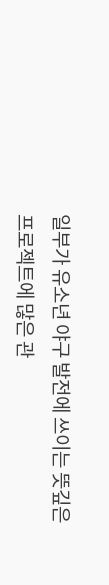일부가 유소년 야구 발전에 쓰이는 뜻깊은 프로젝트에 많은 관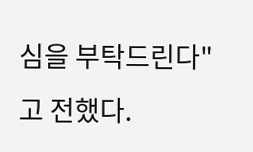심을 부탁드린다"고 전했다.